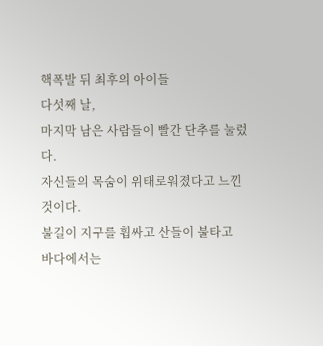핵폭발 뒤 최후의 아이들
다섯째 날,
마지막 남은 사람들이 빨간 단추를 눌렀다.
자신들의 목숨이 위태로워졌다고 느낀 것이다.
불길이 지구를 휩싸고 산들이 불타고
바다에서는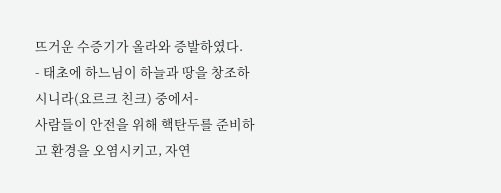뜨거운 수증기가 올라와 증발하였다.
- 태초에 하느님이 하늘과 땅을 창조하시니라(요르크 친크) 중에서-
사람들이 안전을 위해 핵탄두를 준비하고 환경을 오염시키고, 자연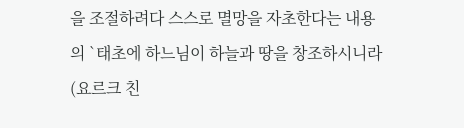을 조절하려다 스스로 멸망을 자초한다는 내용의 `태초에 하느님이 하늘과 땅을 창조하시니라(요르크 친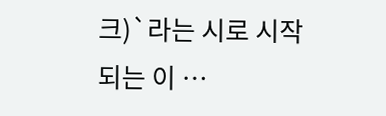크)`라는 시로 시작되는 이 …